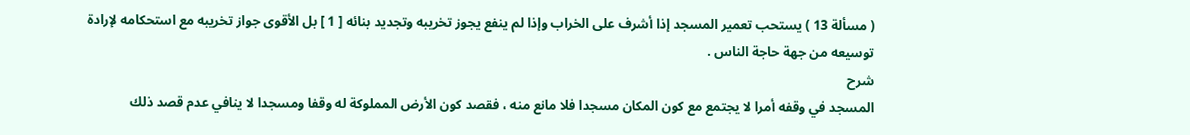( مسألة 13 ) يستحب تعمير المسجد إذا أشرف على الخراب وإذا لم ينفع يجوز تخريبه وتجديد بنائه [ 1 ] بل الأقوى جواز تخريبه مع استحكامه لإرادة توسيعه من جهة حاجة الناس .
شرح
المسجد في وقفه أمرا لا يجتمع مع كون المكان مسجدا فلا مانع منه ، فقصد كون الأرض المملوكة له وقفا ومسجدا لا ينافي عدم قصد ذلك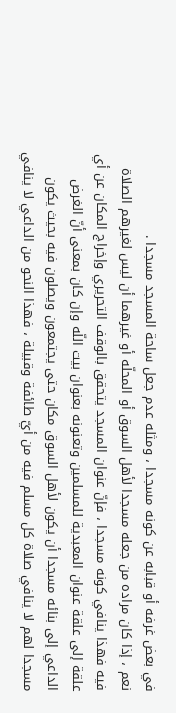في بعض غرفه أو قبابه عن كونه مسجدا ، ومثله عدم جعل ساحة المسجد مسجدا .
نعم ، إذا كان مراده من جعله مسجدا لأهل السوق أو المحلّه أو غيرهما أن ليس لغيرهم الصلاة فيه فهذا ينافي كونه مسجدا ، فإنّ عنوان المسجد يتحقق بالوقف التحريري وإخراج المكان عن أي علقة إلى علقة عنوان المعبدية للمسلمين وتعنونه بعنوان بيت اللّه وإن كان بمعنى أنّ الغرض الداعي إلى بنائه مسجدا أن يكون لأهل السوق مكان حتى يجتمعون ويصلون فيه بحيث يكون مسجدا لهم لا ينافي صلاة كل مسلم فيه من أيّ طائفة وقبيلة ، فهذا النحو من الداعي لا ينافي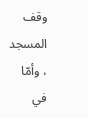وقف المسجد ، وأمّا في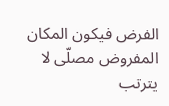الفرض فيكون المكان المفروض مصلّى لا يترتب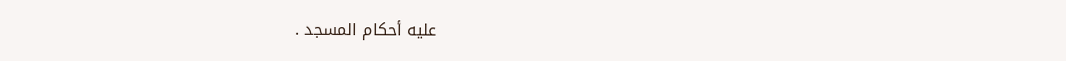عليه أحكام المسجد .